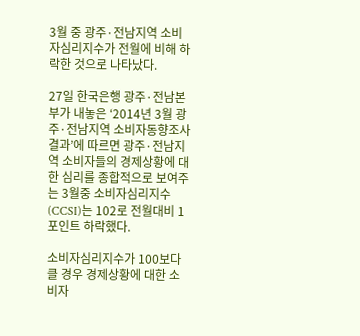3월 중 광주·전남지역 소비자심리지수가 전월에 비해 하락한 것으로 나타났다.

27일 한국은행 광주·전남본부가 내놓은 ‘2014년 3월 광주·전남지역 소비자동향조사결과’에 따르면 광주·전남지역 소비자들의 경제상황에 대한 심리를 종합적으로 보여주는 3월중 소비자심리지수(CCSI)는 102로 전월대비 1포인트 하락했다.

소비자심리지수가 100보다 클 경우 경제상황에 대한 소비자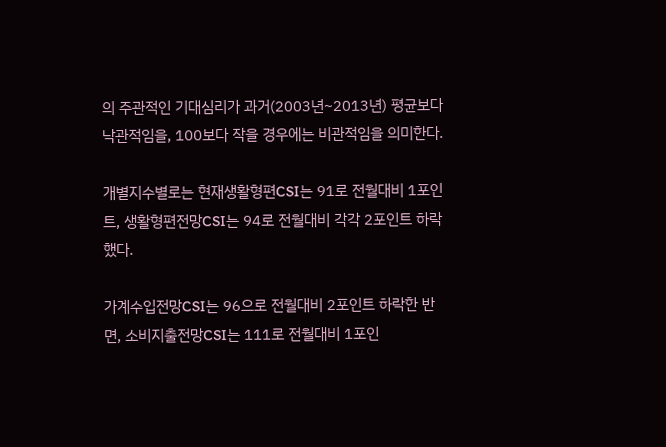의 주관적인 기대심리가 과거(2003년~2013년) 평균보다 낙관적임을, 100보다 작을 경우에는 비관적임을 의미한다.

개별지수별로는 현재생활형편CSI는 91로 전월대비 1포인트, 생활형편전망CSI는 94로 전월대비 각각 2포인트 하락했다.

가계수입전망CSI는 96으로 전월대비 2포인트 하락한 반면, 소비지출전망CSI는 111로 전월대비 1포인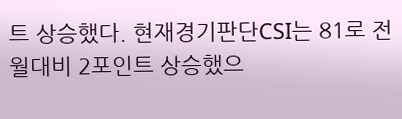트 상승했다. 현재경기판단CSI는 81로 전월대비 2포인트 상승했으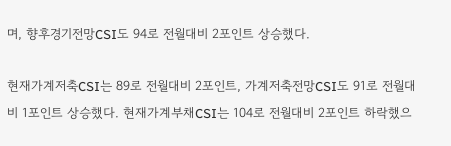며, 향후경기전망CSI도 94로 전월대비 2포인트 상승했다.

현재가계저축CSI는 89로 전월대비 2포인트, 가계저축전망CSI도 91로 전월대비 1포인트 상승했다. 현재가계부채CSI는 104로 전월대비 2포인트 하락했으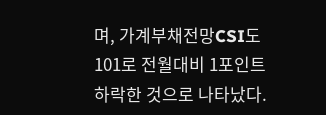며, 가계부채전망CSI도 101로 전월대비 1포인트 하락한 것으로 나타났다.